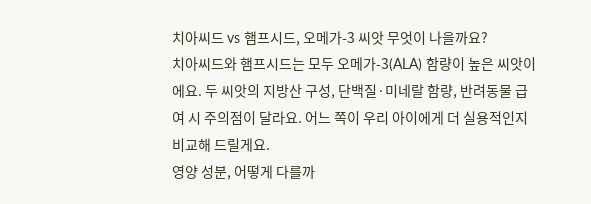치아씨드 vs 햄프시드, 오메가-3 씨앗 무엇이 나을까요?
치아씨드와 햄프시드는 모두 오메가-3(ALA) 함량이 높은 씨앗이에요. 두 씨앗의 지방산 구성, 단백질·미네랄 함량, 반려동물 급여 시 주의점이 달라요. 어느 쪽이 우리 아이에게 더 실용적인지 비교해 드릴게요.
영양 성분, 어떻게 다를까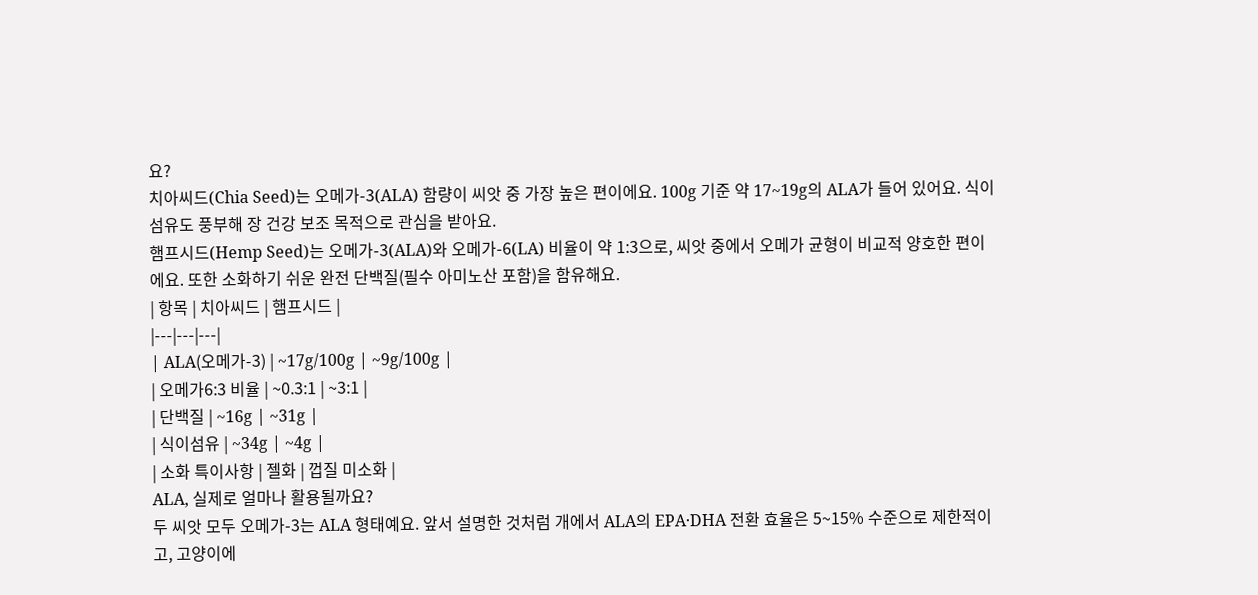요?
치아씨드(Chia Seed)는 오메가-3(ALA) 함량이 씨앗 중 가장 높은 편이에요. 100g 기준 약 17~19g의 ALA가 들어 있어요. 식이섬유도 풍부해 장 건강 보조 목적으로 관심을 받아요.
햄프시드(Hemp Seed)는 오메가-3(ALA)와 오메가-6(LA) 비율이 약 1:3으로, 씨앗 중에서 오메가 균형이 비교적 양호한 편이에요. 또한 소화하기 쉬운 완전 단백질(필수 아미노산 포함)을 함유해요.
| 항목 | 치아씨드 | 햄프시드 |
|---|---|---|
| ALA(오메가-3) | ~17g/100g | ~9g/100g |
| 오메가6:3 비율 | ~0.3:1 | ~3:1 |
| 단백질 | ~16g | ~31g |
| 식이섬유 | ~34g | ~4g |
| 소화 특이사항 | 젤화 | 껍질 미소화 |
ALA, 실제로 얼마나 활용될까요?
두 씨앗 모두 오메가-3는 ALA 형태예요. 앞서 설명한 것처럼 개에서 ALA의 EPA·DHA 전환 효율은 5~15% 수준으로 제한적이고, 고양이에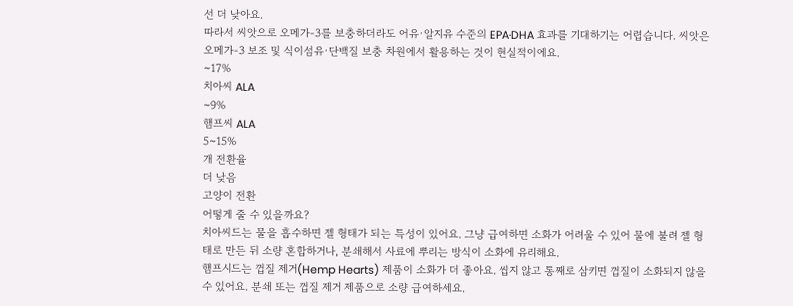선 더 낮아요.
따라서 씨앗으로 오메가-3를 보충하더라도 어유·알지유 수준의 EPA·DHA 효과를 기대하기는 어렵습니다. 씨앗은 오메가-3 보조 및 식이섬유·단백질 보충 차원에서 활용하는 것이 현실적이에요.
~17%
치아씨 ALA
~9%
햄프씨 ALA
5~15%
개 전환율
더 낮음
고양이 전환
어떻게 줄 수 있을까요?
치아씨드는 물을 흡수하면 젤 형태가 되는 특성이 있어요. 그냥 급여하면 소화가 어려울 수 있어 물에 불려 젤 형태로 만든 뒤 소량 혼합하거나, 분쇄해서 사료에 뿌리는 방식이 소화에 유리해요.
햄프시드는 껍질 제거(Hemp Hearts) 제품이 소화가 더 좋아요. 씹지 않고 통째로 삼키면 껍질이 소화되지 않을 수 있어요. 분쇄 또는 껍질 제거 제품으로 소량 급여하세요.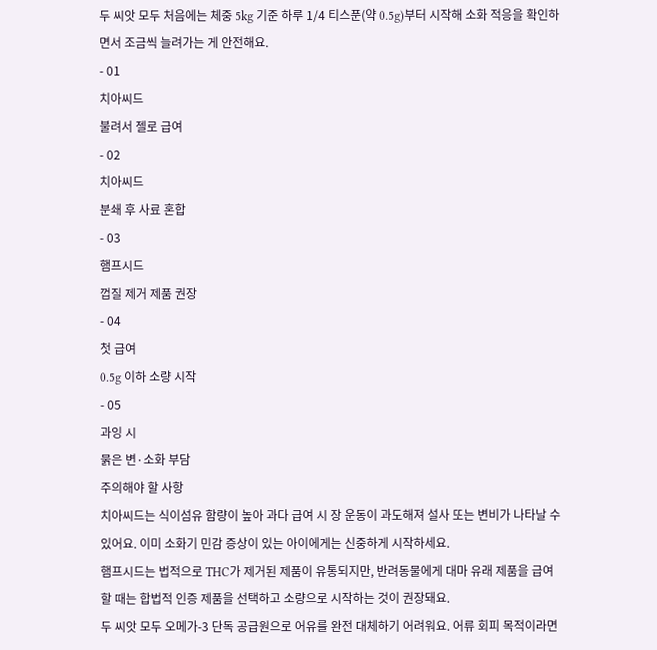두 씨앗 모두 처음에는 체중 5kg 기준 하루 1/4 티스푼(약 0.5g)부터 시작해 소화 적응을 확인하면서 조금씩 늘려가는 게 안전해요.
- 01
치아씨드
불려서 젤로 급여
- 02
치아씨드
분쇄 후 사료 혼합
- 03
햄프시드
껍질 제거 제품 권장
- 04
첫 급여
0.5g 이하 소량 시작
- 05
과잉 시
묽은 변·소화 부담
주의해야 할 사항
치아씨드는 식이섬유 함량이 높아 과다 급여 시 장 운동이 과도해져 설사 또는 변비가 나타날 수 있어요. 이미 소화기 민감 증상이 있는 아이에게는 신중하게 시작하세요.
햄프시드는 법적으로 THC가 제거된 제품이 유통되지만, 반려동물에게 대마 유래 제품을 급여할 때는 합법적 인증 제품을 선택하고 소량으로 시작하는 것이 권장돼요.
두 씨앗 모두 오메가-3 단독 공급원으로 어유를 완전 대체하기 어려워요. 어류 회피 목적이라면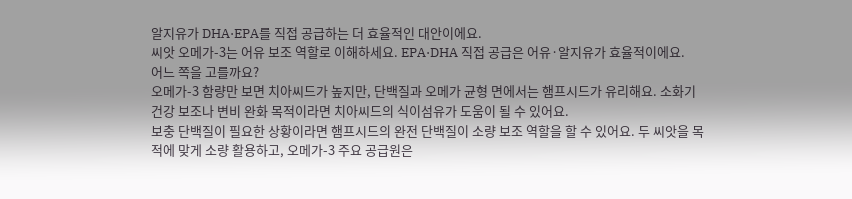알지유가 DHA·EPA를 직접 공급하는 더 효율적인 대안이에요.
씨앗 오메가-3는 어유 보조 역할로 이해하세요. EPA·DHA 직접 공급은 어유·알지유가 효율적이에요.
어느 쪽을 고를까요?
오메가-3 함량만 보면 치아씨드가 높지만, 단백질과 오메가 균형 면에서는 햄프시드가 유리해요. 소화기 건강 보조나 변비 완화 목적이라면 치아씨드의 식이섬유가 도움이 될 수 있어요.
보충 단백질이 필요한 상황이라면 햄프시드의 완전 단백질이 소량 보조 역할을 할 수 있어요. 두 씨앗을 목적에 맞게 소량 활용하고, 오메가-3 주요 공급원은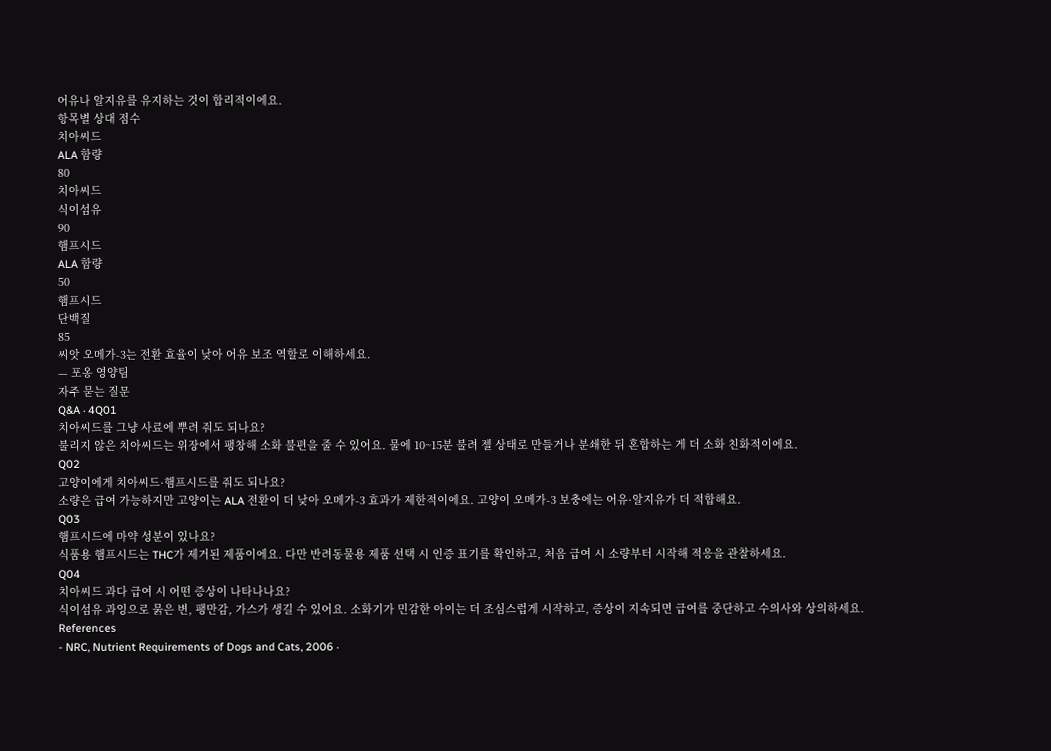어유나 알지유를 유지하는 것이 합리적이에요.
항목별 상대 점수
치아씨드
ALA 함량
80
치아씨드
식이섬유
90
햄프시드
ALA 함량
50
햄프시드
단백질
85
씨앗 오메가-3는 전환 효율이 낮아 어유 보조 역할로 이해하세요.
— 포옹 영양팀
자주 묻는 질문
Q&A · 4Q01
치아씨드를 그냥 사료에 뿌려 줘도 되나요?
불리지 않은 치아씨드는 위장에서 팽창해 소화 불편을 줄 수 있어요. 물에 10~15분 불려 젤 상태로 만들거나 분쇄한 뒤 혼합하는 게 더 소화 친화적이에요.
Q02
고양이에게 치아씨드·햄프시드를 줘도 되나요?
소량은 급여 가능하지만 고양이는 ALA 전환이 더 낮아 오메가-3 효과가 제한적이에요. 고양이 오메가-3 보충에는 어유·알지유가 더 적합해요.
Q03
햄프시드에 마약 성분이 있나요?
식품용 햄프시드는 THC가 제거된 제품이에요. 다만 반려동물용 제품 선택 시 인증 표기를 확인하고, 처음 급여 시 소량부터 시작해 적응을 관찰하세요.
Q04
치아씨드 과다 급여 시 어떤 증상이 나타나나요?
식이섬유 과잉으로 묽은 변, 팽만감, 가스가 생길 수 있어요. 소화기가 민감한 아이는 더 조심스럽게 시작하고, 증상이 지속되면 급여를 중단하고 수의사와 상의하세요.
References
- NRC, Nutrient Requirements of Dogs and Cats, 2006 ·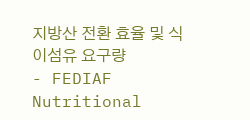지방산 전환 효율 및 식이섬유 요구량
- FEDIAF Nutritional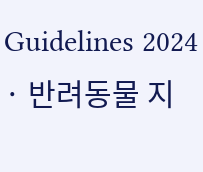Guidelines 2024 · 반려동물 지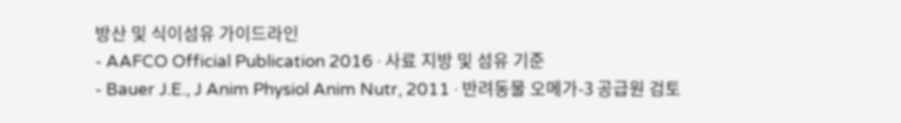방산 및 식이섬유 가이드라인
- AAFCO Official Publication 2016 · 사료 지방 및 섬유 기준
- Bauer J.E., J Anim Physiol Anim Nutr, 2011 · 반려동물 오메가-3 공급원 검토